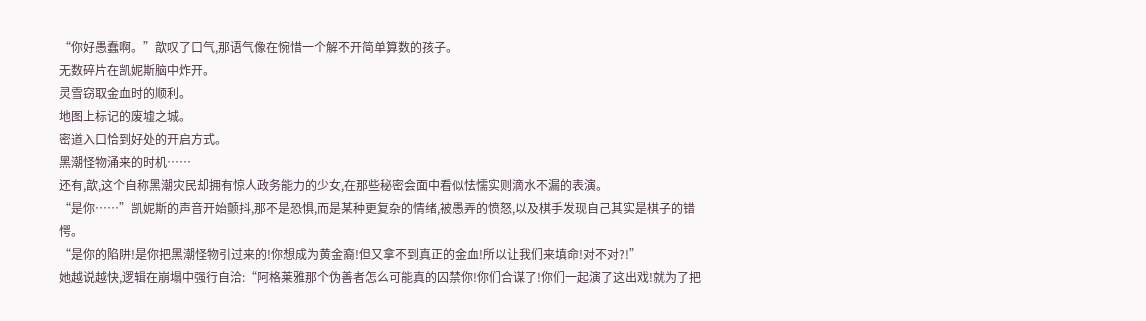“你好愚蠢啊。”歆叹了口气,那语气像在惋惜一个解不开简单算数的孩子。
无数碎片在凯妮斯脑中炸开。
灵雪窃取金血时的顺利。
地图上标记的废墟之城。
密道入口恰到好处的开启方式。
黑潮怪物涌来的时机……
还有,歆,这个自称黑潮灾民却拥有惊人政务能力的少女,在那些秘密会面中看似怯懦实则滴水不漏的表演。
“是你……”凯妮斯的声音开始颤抖,那不是恐惧,而是某种更复杂的情绪,被愚弄的愤怒,以及棋手发现自己其实是棋子的错愕。
“是你的陷阱!是你把黑潮怪物引过来的!你想成为黄金裔!但又拿不到真正的金血!所以让我们来填命!对不对?!”
她越说越快,逻辑在崩塌中强行自洽:“阿格莱雅那个伪善者怎么可能真的囚禁你!你们合谋了!你们一起演了这出戏!就为了把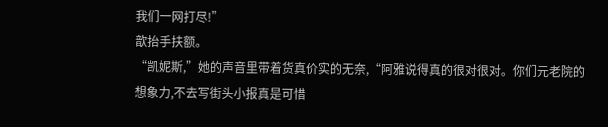我们一网打尽!”
歆抬手扶额。
“凯妮斯,”她的声音里带着货真价实的无奈,“阿雅说得真的很对很对。你们元老院的想象力,不去写街头小报真是可惜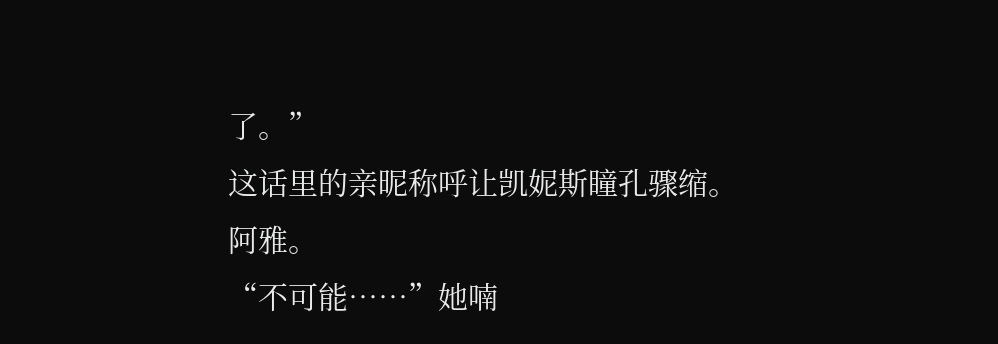了。”
这话里的亲昵称呼让凯妮斯瞳孔骤缩。
阿雅。
“不可能……”她喃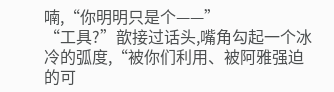喃,“你明明只是个——”
“工具?”歆接过话头,嘴角勾起一个冰冷的弧度,“被你们利用、被阿雅强迫的可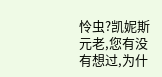怜虫?凯妮斯元老,您有没有想过,为什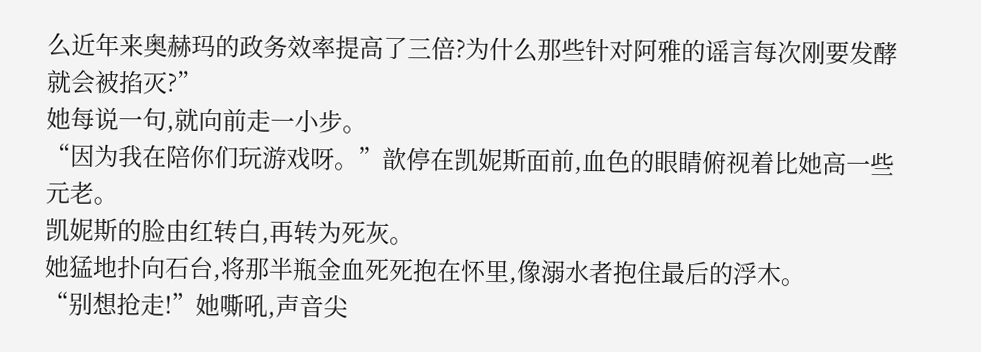么近年来奥赫玛的政务效率提高了三倍?为什么那些针对阿雅的谣言每次刚要发酵就会被掐灭?”
她每说一句,就向前走一小步。
“因为我在陪你们玩游戏呀。”歆停在凯妮斯面前,血色的眼睛俯视着比她高一些元老。
凯妮斯的脸由红转白,再转为死灰。
她猛地扑向石台,将那半瓶金血死死抱在怀里,像溺水者抱住最后的浮木。
“别想抢走!”她嘶吼,声音尖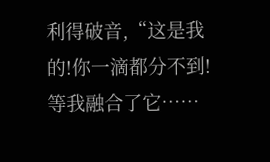利得破音,“这是我的!你一滴都分不到!等我融合了它……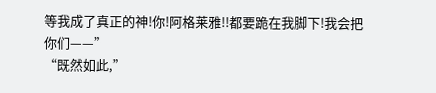等我成了真正的神!你!阿格莱雅!!都要跪在我脚下!我会把你们——”
“既然如此,”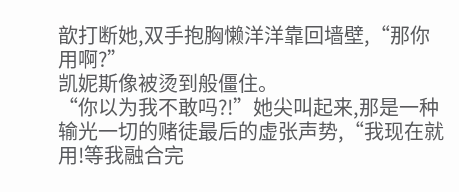歆打断她,双手抱胸懒洋洋靠回墙壁,“那你用啊?”
凯妮斯像被烫到般僵住。
“你以为我不敢吗?!”她尖叫起来,那是一种输光一切的赌徒最后的虚张声势,“我现在就用!等我融合完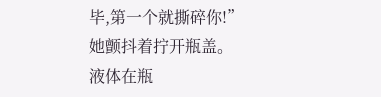毕,第一个就撕碎你!”
她颤抖着拧开瓶盖。
液体在瓶